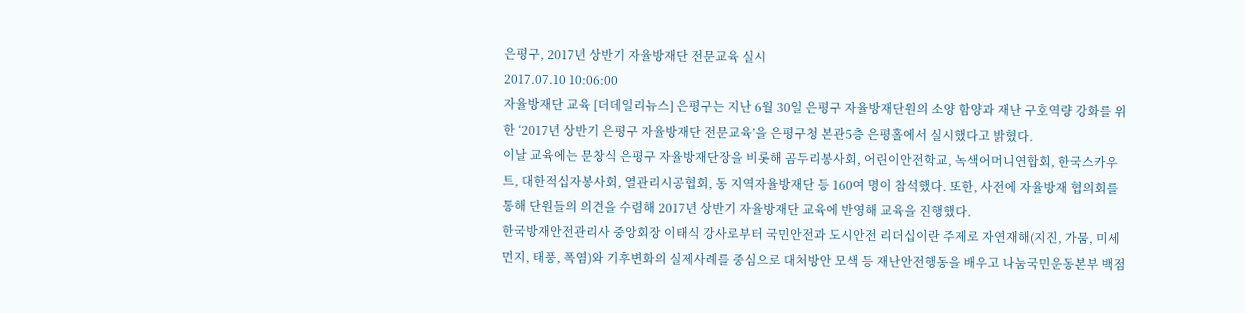은평구, 2017년 상반기 자율방재단 전문교육 실시
2017.07.10 10:06:00
자율방재단 교육 [더데일리뉴스] 은평구는 지난 6월 30일 은평구 자율방재단원의 소양 함양과 재난 구호역량 강화를 위한 ‘2017년 상반기 은평구 자율방재단 전문교육’을 은평구청 본관5층 은평홀에서 실시했다고 밝혔다.
이날 교육에는 문창식 은평구 자율방재단장을 비롯해 곰두리봉사회, 어린이안전학교, 녹색어머니연합회, 한국스카우트, 대한적십자봉사회, 열관리시공협회, 동 지역자율방재단 등 160여 명이 참석했다. 또한, 사전에 자율방재 협의회를 통해 단원들의 의견을 수렴해 2017년 상반기 자율방재단 교육에 반영해 교육을 진행했다.
한국방재안전관리사 중앙회장 이태식 강사로부터 국민안전과 도시안전 리더십이란 주제로 자연재해(지진, 가뭄, 미세먼지, 태풍, 폭염)와 기후변화의 실제사례를 중심으로 대처방안 모색 등 재난안전행동을 배우고 나눔국민운동본부 백점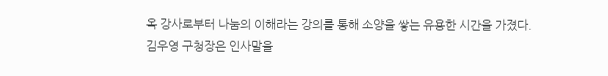옥 강사로부터 나눔의 이해라는 강의를 통해 소양을 쌓는 유용한 시간을 가졌다.
김우영 구청장은 인사말을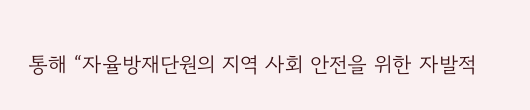통해 “자율방재단원의 지역 사회 안전을 위한 자발적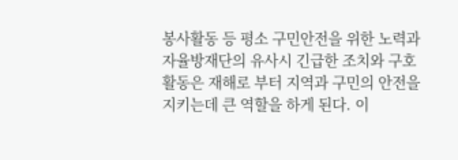봉사활동 등 평소 구민안전을 위한 노력과 자율방재단의 유사시 긴급한 조치와 구호활동은 재해로 부터 지역과 구민의 안전을 지키는데 큰 역할을 하게 된다. 이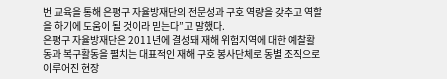번 교육을 통해 은평구 자율방재단의 전문성과 구호 역량을 갖추고 역할을 하기에 도움이 될 것이라 믿는다”고 말했다.
은평구 자율방재단은 2011년에 결성돼 재해 위험지역에 대한 예찰활동과 복구활동을 펼치는 대표적인 재해 구호 봉사단체로 동별 조직으로 이루어진 현장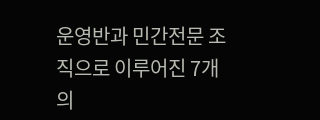운영반과 민간전문 조직으로 이루어진 7개의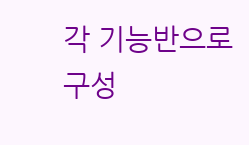각 기능반으로 구성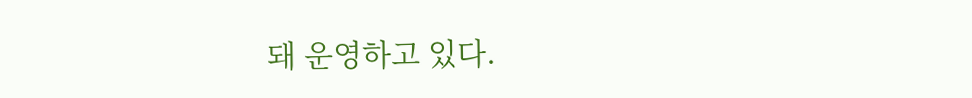돼 운영하고 있다.